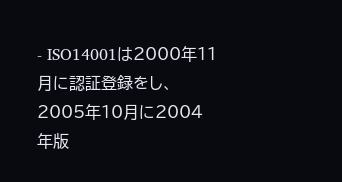- ISO14001は2000年11月に認証登録をし、2005年10月に2004年版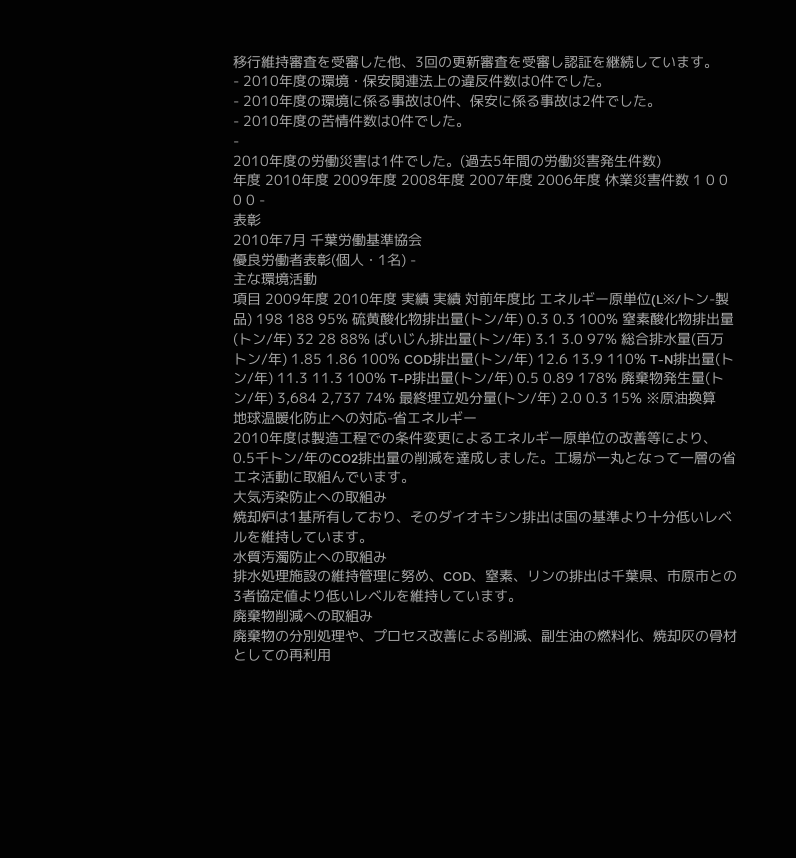移行維持審査を受審した他、3回の更新審査を受審し認証を継続しています。
- 2010年度の環境・保安関連法上の違反件数は0件でした。
- 2010年度の環境に係る事故は0件、保安に係る事故は2件でした。
- 2010年度の苦情件数は0件でした。
-
2010年度の労働災害は1件でした。(過去5年間の労働災害発生件数)
年度 2010年度 2009年度 2008年度 2007年度 2006年度 休業災害件数 1 0 0 0 0 -
表彰
2010年7月 千葉労働基準協会
優良労働者表彰(個人・1名) -
主な環境活動
項目 2009年度 2010年度 実績 実績 対前年度比 エネルギー原単位(L※/トン-製品) 198 188 95% 硫黄酸化物排出量(トン/年) 0.3 0.3 100% 窒素酸化物排出量(トン/年) 32 28 88% ばいじん排出量(トン/年) 3.1 3.0 97% 総合排水量(百万トン/年) 1.85 1.86 100% COD排出量(トン/年) 12.6 13.9 110% T-N排出量(トン/年) 11.3 11.3 100% T-P排出量(トン/年) 0.5 0.89 178% 廃棄物発生量(トン/年) 3,684 2,737 74% 最終埋立処分量(トン/年) 2.0 0.3 15% ※原油換算
地球温暖化防止への対応-省エネルギー
2010年度は製造工程での条件変更によるエネルギー原単位の改善等により、0.5千トン/年のCO2排出量の削減を達成しました。工場が一丸となって一層の省エネ活動に取組んでいます。
大気汚染防止への取組み
焼却炉は1基所有しており、そのダイオキシン排出は国の基準より十分低いレベルを維持しています。
水質汚濁防止への取組み
排水処理施設の維持管理に努め、COD、窒素、リンの排出は千葉県、市原市との3者協定値より低いレベルを維持しています。
廃棄物削減への取組み
廃棄物の分別処理や、プロセス改善による削減、副生油の燃料化、焼却灰の骨材としての再利用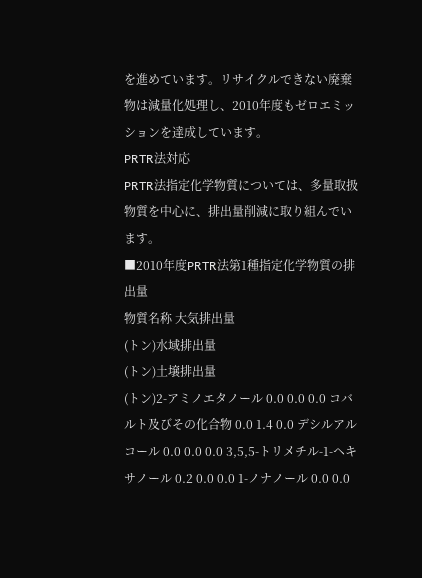を進めています。リサイクルできない廃棄物は減量化処理し、2010年度もゼロエミッションを達成しています。
PRTR法対応
PRTR法指定化学物質については、多量取扱物質を中心に、排出量削減に取り組んでいます。
■2010年度PRTR法第1種指定化学物質の排出量
物質名称 大気排出量
(トン)水域排出量
(トン)土壌排出量
(トン)2-アミノエタノール 0.0 0.0 0.0 コバルト及びその化合物 0.0 1.4 0.0 デシルアルコール 0.0 0.0 0.0 3,5,5-トリメチル-1-ヘキサノール 0.2 0.0 0.0 1-ノナノール 0.0 0.0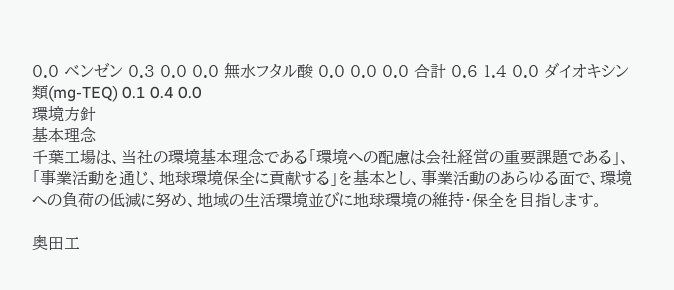0.0 ベンゼン 0.3 0.0 0.0 無水フタル酸 0.0 0.0 0.0 合計 0.6 1.4 0.0 ダイオキシン類(mg-TEQ) 0.1 0.4 0.0
環境方針
基本理念
千葉工場は、当社の環境基本理念である「環境への配慮は会社経営の重要課題である」、「事業活動を通じ、地球環境保全に貢献する」を基本とし、事業活動のあらゆる面で、環境への負荷の低減に努め、地域の生活環境並びに地球環境の維持・保全を目指します。

奥田工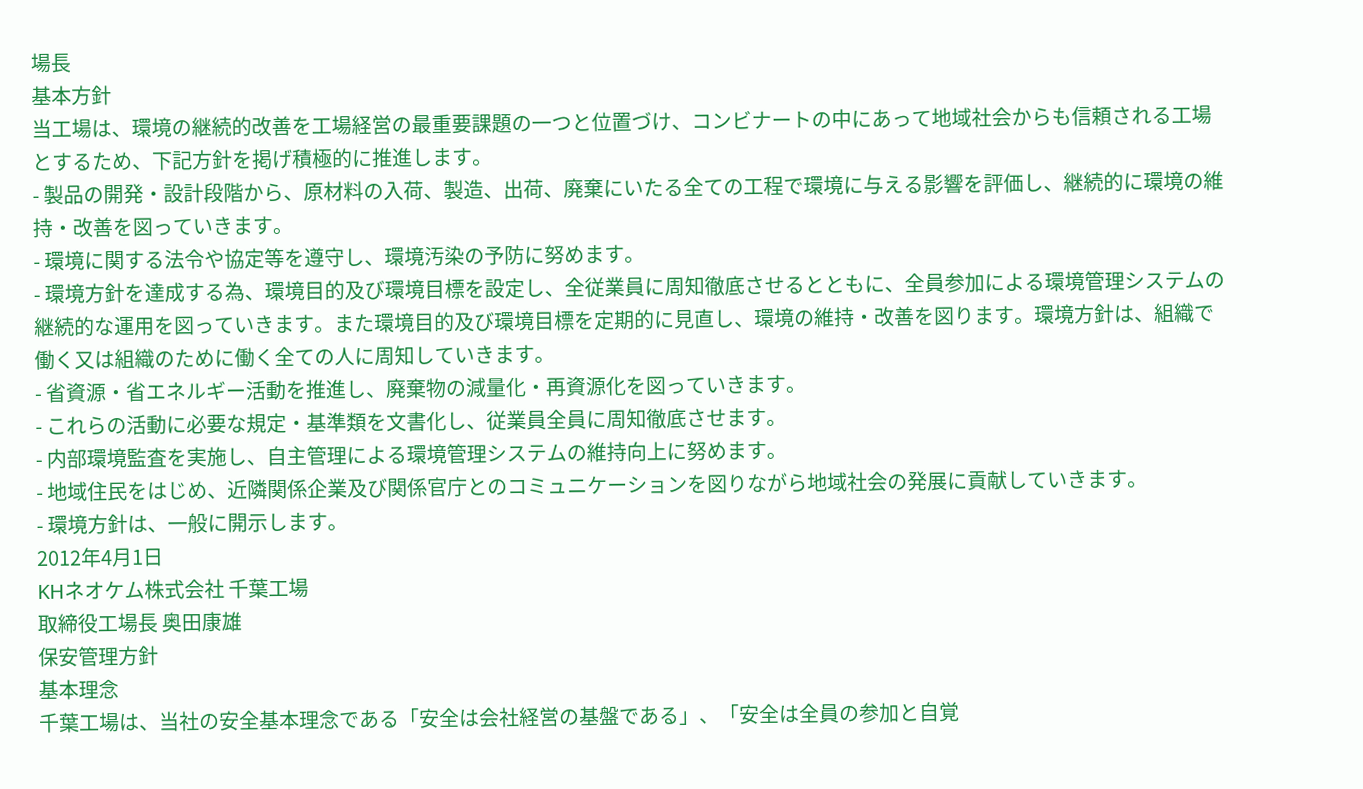場長
基本方針
当工場は、環境の継続的改善を工場経営の最重要課題の一つと位置づけ、コンビナートの中にあって地域社会からも信頼される工場とするため、下記方針を掲げ積極的に推進します。
- 製品の開発・設計段階から、原材料の入荷、製造、出荷、廃棄にいたる全ての工程で環境に与える影響を評価し、継続的に環境の維持・改善を図っていきます。
- 環境に関する法令や協定等を遵守し、環境汚染の予防に努めます。
- 環境方針を達成する為、環境目的及び環境目標を設定し、全従業員に周知徹底させるとともに、全員参加による環境管理システムの継続的な運用を図っていきます。また環境目的及び環境目標を定期的に見直し、環境の維持・改善を図ります。環境方針は、組織で働く又は組織のために働く全ての人に周知していきます。
- 省資源・省エネルギー活動を推進し、廃棄物の減量化・再資源化を図っていきます。
- これらの活動に必要な規定・基準類を文書化し、従業員全員に周知徹底させます。
- 内部環境監査を実施し、自主管理による環境管理システムの維持向上に努めます。
- 地域住民をはじめ、近隣関係企業及び関係官庁とのコミュニケーションを図りながら地域社会の発展に貢献していきます。
- 環境方針は、一般に開示します。
2012年4月1日
KHネオケム株式会社 千葉工場
取締役工場長 奥田康雄
保安管理方針
基本理念
千葉工場は、当社の安全基本理念である「安全は会社経営の基盤である」、「安全は全員の参加と自覚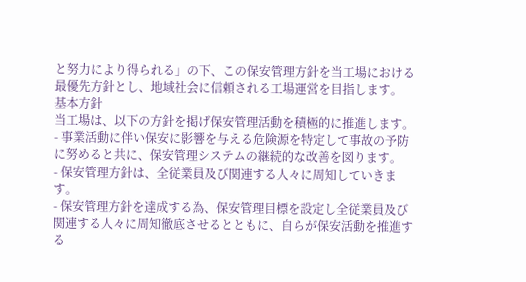と努力により得られる」の下、この保安管理方針を当工場における最優先方針とし、地域社会に信頼される工場運営を目指します。
基本方針
当工場は、以下の方針を掲げ保安管理活動を積極的に推進します。
- 事業活動に伴い保安に影響を与える危険源を特定して事故の予防に努めると共に、保安管理システムの継続的な改善を図ります。
- 保安管理方針は、全従業員及び関連する人々に周知していきます。
- 保安管理方針を達成する為、保安管理目標を設定し全従業員及び関連する人々に周知徹底させるとともに、自らが保安活動を推進する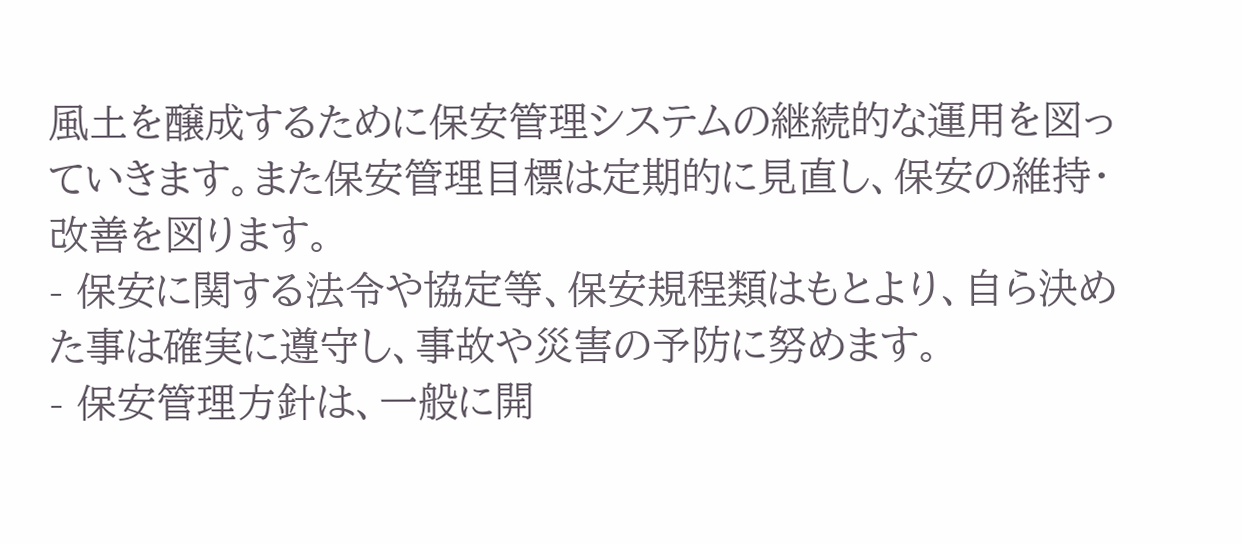風土を醸成するために保安管理システムの継続的な運用を図っていきます。また保安管理目標は定期的に見直し、保安の維持・改善を図ります。
- 保安に関する法令や協定等、保安規程類はもとより、自ら決めた事は確実に遵守し、事故や災害の予防に努めます。
- 保安管理方針は、一般に開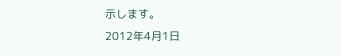示します。
2012年4月1日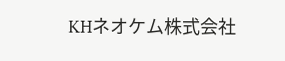KHネオケム株式会社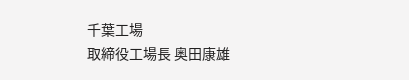千葉工場
取締役工場長 奥田康雄